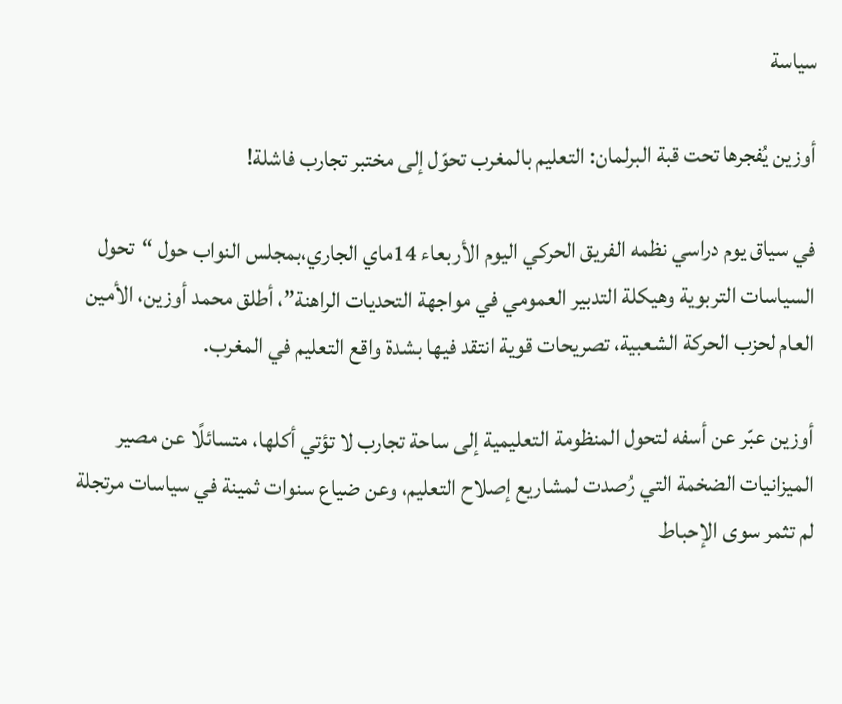سياسة

أوزين يُفجرها تحت قبة البرلمان: التعليم بالمغرب تحوّل إلى مختبر تجارب فاشلة!

في سياق يوم دراسي نظمه الفريق الحركي اليوم الأربعاء 14ماي الجاري،بمجلس النواب حول “تحول السياسات التربوية وهيكلة التدبير العمومي في مواجهة التحديات الراهنة”، أطلق محمد أوزين، الأمين العام لحزب الحركة الشعبية، تصريحات قوية انتقد فيها بشدة واقع التعليم في المغرب.

أوزين عبّر عن أسفه لتحول المنظومة التعليمية إلى ساحة تجارب لا تؤتي أكلها، متسائلًا عن مصير الميزانيات الضخمة التي رُصدت لمشاريع إصلاح التعليم، وعن ضياع سنوات ثمينة في سياسات مرتجلة لم تثمر سوى الإحباط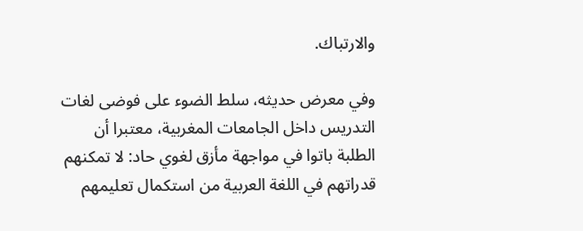والارتباك.

وفي معرض حديثه، سلط الضوء على فوضى لغات التدريس داخل الجامعات المغربية، معتبرا أن الطلبة باتوا في مواجهة مأزق لغوي حاد: لا تمكنهم قدراتهم في اللغة العربية من استكمال تعليمهم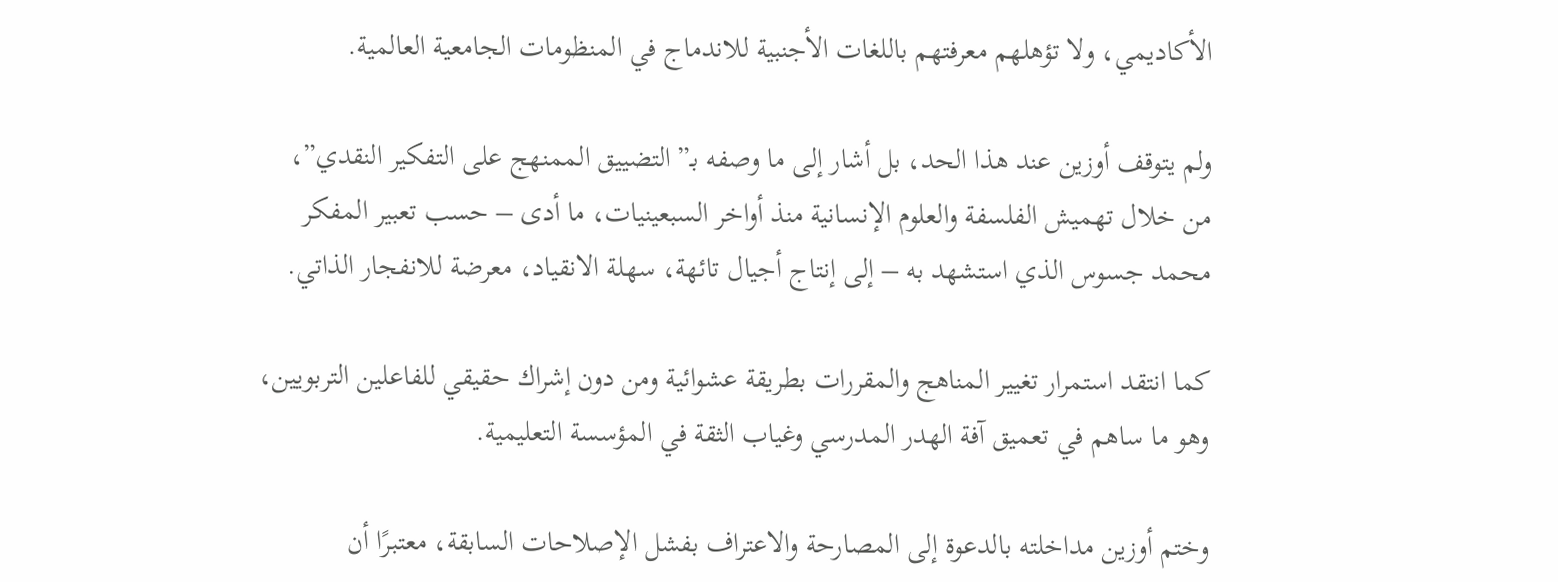الأكاديمي، ولا تؤهلهم معرفتهم باللغات الأجنبية للاندماج في المنظومات الجامعية العالمية.

ولم يتوقف أوزين عند هذا الحد، بل أشار إلى ما وصفه بـ”التضييق الممنهج على التفكير النقدي”، من خلال تهميش الفلسفة والعلوم الإنسانية منذ أواخر السبعينيات، ما أدى – حسب تعبير المفكر محمد جسوس الذي استشهد به – إلى إنتاج أجيال تائهة، سهلة الانقياد، معرضة للانفجار الذاتي.

كما انتقد استمرار تغيير المناهج والمقررات بطريقة عشوائية ومن دون إشراك حقيقي للفاعلين التربويين، وهو ما ساهم في تعميق آفة الهدر المدرسي وغياب الثقة في المؤسسة التعليمية.

وختم أوزين مداخلته بالدعوة إلى المصارحة والاعتراف بفشل الإصلاحات السابقة، معتبرًا أن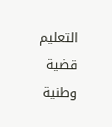التعليم قضية وطنية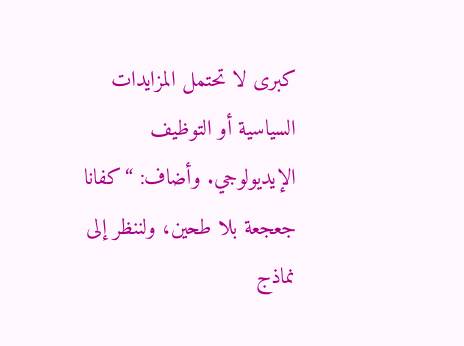كبرى لا تحتمل المزايدات السياسية أو التوظيف الإيديولوجي. وأضاف: “كفانا جعجعة بلا طحين، ولننظر إلى نماذج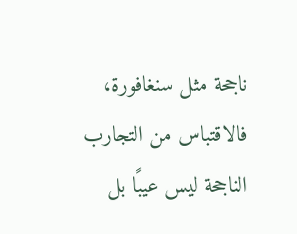ناجحة مثل سنغافورة، فالاقتباس من التجارب الناجحة ليس عيبًا بل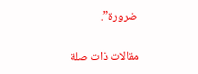ضرورة”.

مقالات ذات صلة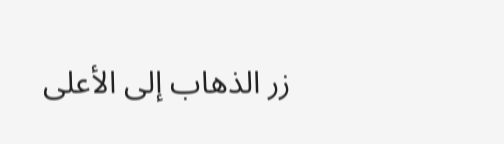زر الذهاب إلى الأعلى